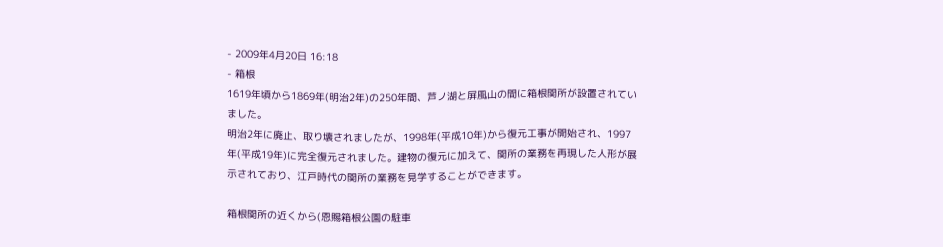- 2009年4月20日 16:18
- 箱根
1619年頃から1869年(明治2年)の250年間、芦ノ湖と屏風山の間に箱根関所が設置されていました。
明治2年に廃止、取り壊されましたが、1998年(平成10年)から復元工事が開始され、1997年(平成19年)に完全復元されました。建物の復元に加えて、関所の業務を再現した人形が展示されており、江戸時代の関所の業務を見学することができます。

箱根関所の近くから(恩賜箱根公園の駐車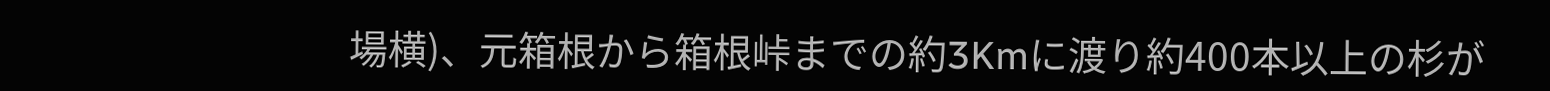場横)、元箱根から箱根峠までの約3Kmに渡り約400本以上の杉が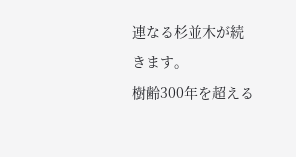連なる杉並木が続きます。
樹齢300年を超える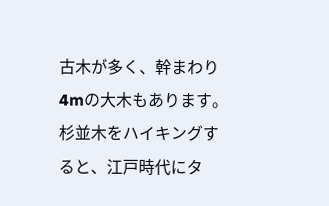古木が多く、幹まわり4mの大木もあります。
杉並木をハイキングすると、江戸時代にタ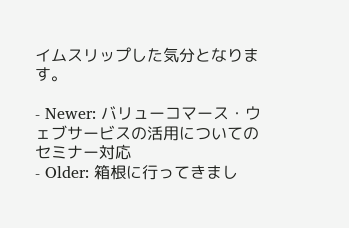イムスリップした気分となります。

- Newer: バリューコマース・ウェブサービスの活用についてのセミナー対応
- Older: 箱根に行ってきまし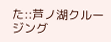た::芦ノ湖クルージング